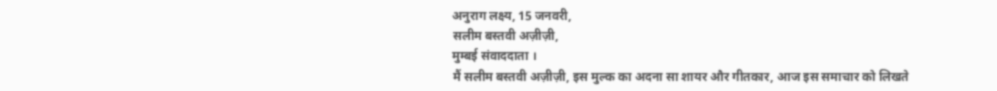अनुराग लक्ष्य, 15 जनवरी,
सलीम बस्तवी अज़ीज़ी,
मुम्बई संवाददाता ।
मैं सलीम बस्तवी अज़ीज़ी, इस मुल्क का अदना सा शायर और गीतकार, आज इस समाचार को लिखते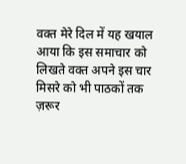वक्त मेरे दिल में यह खयाल आया कि इस समाचार को लिखते वक्त अपने इस चार मिसरे को भी पाठकों तक ज़रूर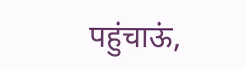पहुंचाऊं,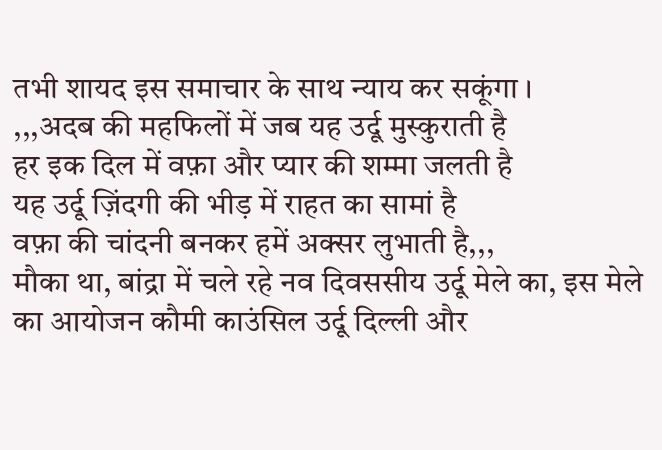तभी शायद इस समाचार के साथ न्याय कर सकूंगा ।
,,,अदब की महफिलों में जब यह उर्दू मुस्कुराती है
हर इक दिल में वफ़ा और प्यार की शम्मा जलती है
यह उर्दू ज़िंदगी की भीड़ में राहत का सामां है
वफ़ा की चांदनी बनकर हमें अक्सर लुभाती है,,,
मौका था, बांद्रा में चले रहे नव दिवससीय उर्दू मेले का, इस मेले का आयोजन कौमी काउंसिल उर्दू दिल्ली और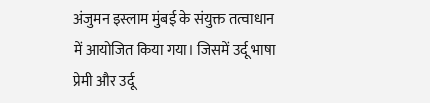अंजुमन इस्लाम मुंबई के संयुक्त तत्वाधान में आयोजित किया गया। जिसमें उर्दू भाषा प्रेमी और उर्दू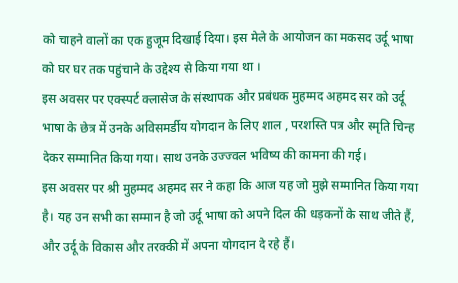को चाहने वालों का एक हुजूम दिखाई दिया। इस मेले के आयोजन का मकसद उर्दू भाषा को घर घर तक पहुंचाने के उद्देश्य से किया गया था ।
इस अवसर पर एक्स्पर्ट क्लासेज के संस्थापक और प्रबंधक मुहम्मद अहमद सर को उर्दू भाषा के छेत्र में उनके अविसमर्डीय योगदान के लिए शाल , परशस्ति पत्र और स्मृति चिन्ह देकर सम्मानित किया गया। साथ उनके उज्ज्वल भविष्य की कामना की गई।
इस अवसर पर श्री मुहम्मद अहमद सर ने कहा कि आज यह जो मुझे सम्मानित किया गया है। यह उन सभी का सम्मान है जो उर्दू भाषा को अपने दिल की धड़कनों के साथ जीते हैं, और उर्दू के विकास और तरक्की में अपना योगदान दे रहे हैं।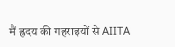मैं ह्रदय की गहराइयों से AIITA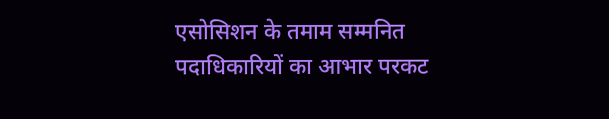एसोसिशन के तमाम सम्मनित पदाधिकारियों का आभार परकट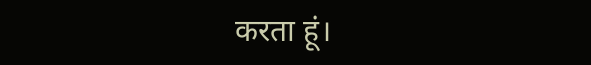करता हूं।